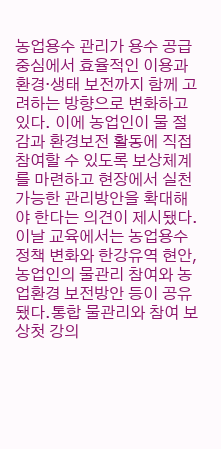농업용수 관리가 용수 공급 중심에서 효율적인 이용과 환경·생태 보전까지 함께 고려하는 방향으로 변화하고 있다. 이에 농업인이 물 절감과 환경보전 활동에 직접 참여할 수 있도록 보상체계를 마련하고 현장에서 실천 가능한 관리방안을 확대해야 한다는 의견이 제시됐다.이날 교육에서는 농업용수 정책 변화와 한강유역 현안, 농업인의 물관리 참여와 농업환경 보전방안 등이 공유됐다.통합 물관리와 참여 보상첫 강의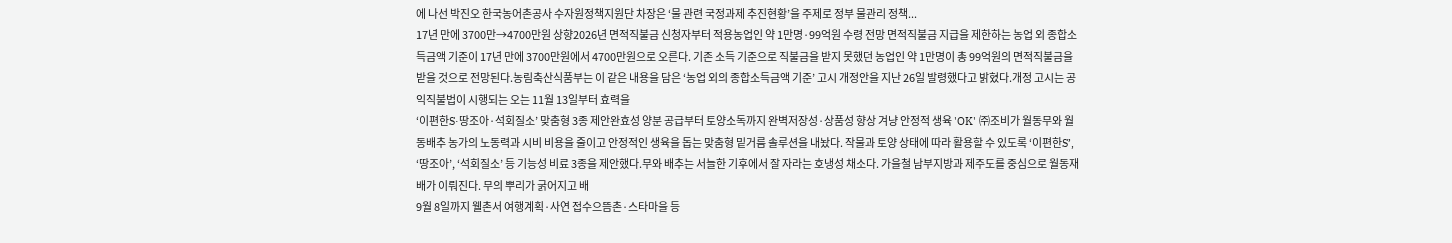에 나선 박진오 한국농어촌공사 수자원정책지원단 차장은 ‘물 관련 국정과제 추진현황’을 주제로 정부 물관리 정책...
17년 만에 3700만→4700만원 상향2026년 면적직불금 신청자부터 적용농업인 약 1만명·99억원 수령 전망 면적직불금 지급을 제한하는 농업 외 종합소득금액 기준이 17년 만에 3700만원에서 4700만원으로 오른다. 기존 소득 기준으로 직불금을 받지 못했던 농업인 약 1만명이 총 99억원의 면적직불금을 받을 것으로 전망된다.농림축산식품부는 이 같은 내용을 담은 ‘농업 외의 종합소득금액 기준’ 고시 개정안을 지난 26일 발령했다고 밝혔다.개정 고시는 공익직불법이 시행되는 오는 11월 13일부터 효력을
‘이편한S·땅조아·석회질소’ 맞춤형 3종 제안완효성 양분 공급부터 토양소독까지 완벽저장성·상품성 향상 겨냥 안정적 생육 'OK' ㈜조비가 월동무와 월동배추 농가의 노동력과 시비 비용을 줄이고 안정적인 생육을 돕는 맞춤형 밑거름 솔루션을 내놨다. 작물과 토양 상태에 따라 활용할 수 있도록 ‘이편한S’, ‘땅조아’, ‘석회질소’ 등 기능성 비료 3종을 제안했다.무와 배추는 서늘한 기후에서 잘 자라는 호냉성 채소다. 가을철 남부지방과 제주도를 중심으로 월동재배가 이뤄진다. 무의 뿌리가 굵어지고 배
9월 8일까지 웰촌서 여행계획·사연 접수으뜸촌·스타마을 등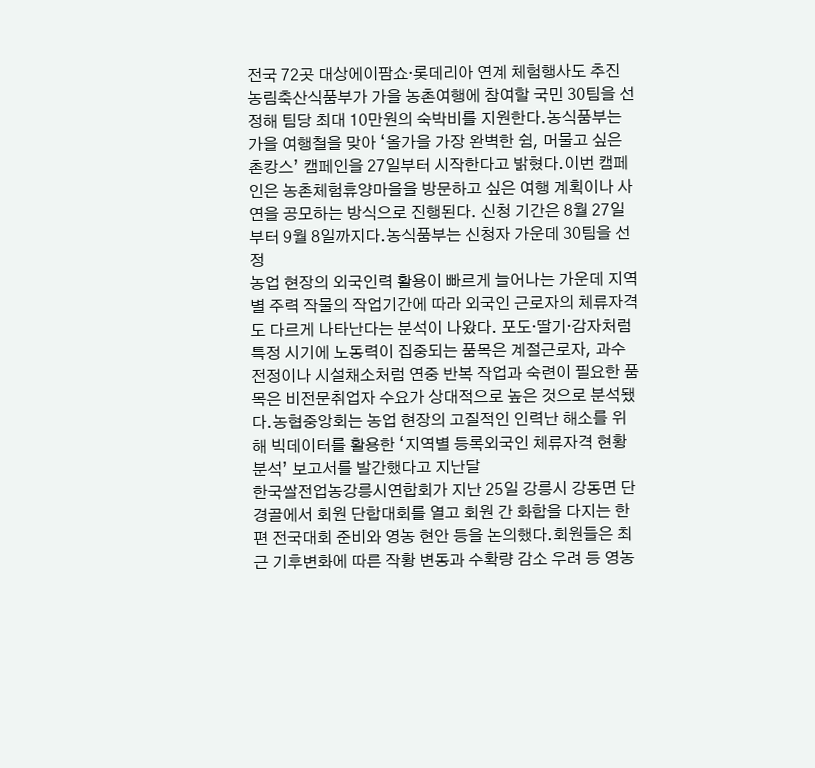전국 72곳 대상에이팜쇼·롯데리아 연계 체험행사도 추진 농림축산식품부가 가을 농촌여행에 참여할 국민 30팀을 선정해 팀당 최대 10만원의 숙박비를 지원한다.농식품부는 가을 여행철을 맞아 ‘올가을 가장 완벽한 쉼, 머물고 싶은 촌캉스’ 캠페인을 27일부터 시작한다고 밝혔다.이번 캠페인은 농촌체험휴양마을을 방문하고 싶은 여행 계획이나 사연을 공모하는 방식으로 진행된다. 신청 기간은 8월 27일부터 9월 8일까지다.농식품부는 신청자 가운데 30팀을 선정
농업 현장의 외국인력 활용이 빠르게 늘어나는 가운데 지역별 주력 작물의 작업기간에 따라 외국인 근로자의 체류자격도 다르게 나타난다는 분석이 나왔다. 포도·딸기·감자처럼 특정 시기에 노동력이 집중되는 품목은 계절근로자, 과수 전정이나 시설채소처럼 연중 반복 작업과 숙련이 필요한 품목은 비전문취업자 수요가 상대적으로 높은 것으로 분석됐다.농협중앙회는 농업 현장의 고질적인 인력난 해소를 위해 빅데이터를 활용한 ‘지역별 등록외국인 체류자격 현황 분석’ 보고서를 발간했다고 지난달
한국쌀전업농강릉시연합회가 지난 25일 강릉시 강동면 단경골에서 회원 단합대회를 열고 회원 간 화합을 다지는 한편 전국대회 준비와 영농 현안 등을 논의했다.회원들은 최근 기후변화에 따른 작황 변동과 수확량 감소 우려 등 영농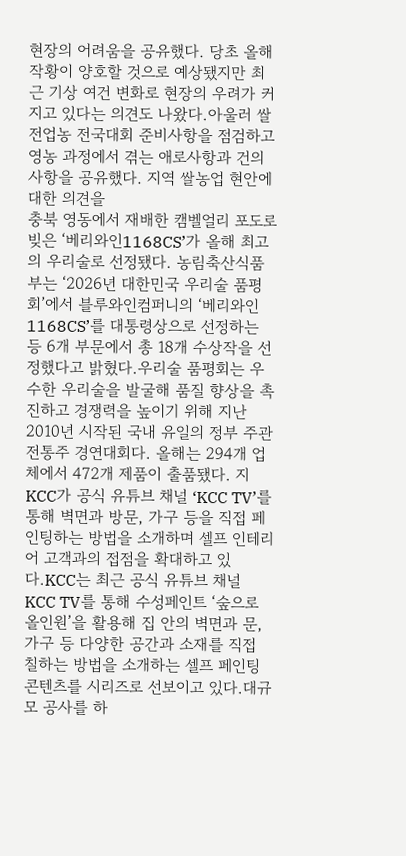현장의 어려움을 공유했다. 당초 올해 작황이 양호할 것으로 예상됐지만 최근 기상 여건 변화로 현장의 우려가 커지고 있다는 의견도 나왔다.아울러 쌀전업농 전국대회 준비사항을 점검하고 영농 과정에서 겪는 애로사항과 건의사항을 공유했다. 지역 쌀농업 현안에 대한 의견을
충북 영동에서 재배한 캠벨얼리 포도로 빚은 ‘베리와인1168CS’가 올해 최고의 우리술로 선정됐다. 농림축산식품부는 ‘2026년 대한민국 우리술 품평회’에서 블루와인컴퍼니의 ‘베리와인1168CS’를 대통령상으로 선정하는 등 6개 부문에서 총 18개 수상작을 선정했다고 밝혔다.우리술 품평회는 우수한 우리술을 발굴해 품질 향상을 촉진하고 경쟁력을 높이기 위해 지난 2010년 시작된 국내 유일의 정부 주관 전통주 경연대회다. 올해는 294개 업체에서 472개 제품이 출품됐다. 지
KCC가 공식 유튜브 채널 ‘KCC TV’를 통해 벽면과 방문, 가구 등을 직접 페인팅하는 방법을 소개하며 셀프 인테리어 고객과의 접점을 확대하고 있다.KCC는 최근 공식 유튜브 채널 KCC TV를 통해 수성페인트 ‘숲으로 올인원’을 활용해 집 안의 벽면과 문, 가구 등 다양한 공간과 소재를 직접 칠하는 방법을 소개하는 셀프 페인팅 콘텐츠를 시리즈로 선보이고 있다.대규모 공사를 하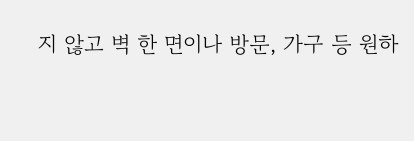지 않고 벽 한 면이나 방문, 가구 등 원하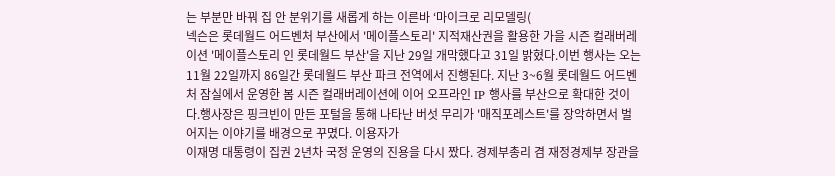는 부분만 바꿔 집 안 분위기를 새롭게 하는 이른바 ‘마이크로 리모델링(
넥슨은 롯데월드 어드벤처 부산에서 '메이플스토리' 지적재산권을 활용한 가을 시즌 컬래버레이션 '메이플스토리 인 롯데월드 부산'을 지난 29일 개막했다고 31일 밝혔다.이번 행사는 오는 11월 22일까지 86일간 롯데월드 부산 파크 전역에서 진행된다. 지난 3~6월 롯데월드 어드벤처 잠실에서 운영한 봄 시즌 컬래버레이션에 이어 오프라인 IP 행사를 부산으로 확대한 것이다.행사장은 핑크빈이 만든 포털을 통해 나타난 버섯 무리가 '매직포레스트'를 장악하면서 벌어지는 이야기를 배경으로 꾸몄다. 이용자가
이재명 대통령이 집권 2년차 국정 운영의 진용을 다시 짰다. 경제부총리 겸 재정경제부 장관을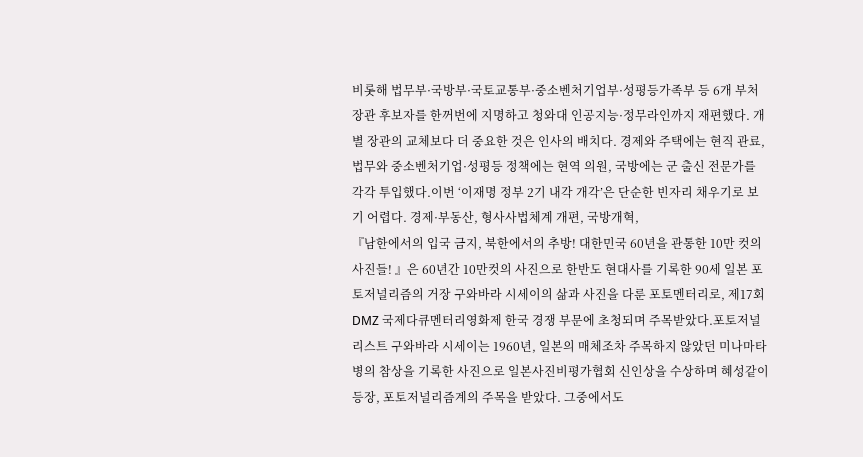비롯해 법무부·국방부·국토교통부·중소벤처기업부·성평등가족부 등 6개 부처 장관 후보자를 한꺼번에 지명하고 청와대 인공지능·정무라인까지 재편했다. 개별 장관의 교체보다 더 중요한 것은 인사의 배치다. 경제와 주택에는 현직 관료, 법무와 중소벤처기업·성평등 정책에는 현역 의원, 국방에는 군 출신 전문가를 각각 투입했다.이번 ‘이재명 정부 2기 내각 개각’은 단순한 빈자리 채우기로 보기 어렵다. 경제·부동산, 형사사법체계 개편, 국방개혁,
『남한에서의 입국 금지, 북한에서의 추방! 대한민국 60년을 관통한 10만 컷의 사진들! 』은 60년간 10만컷의 사진으로 한반도 현대사를 기록한 90세 일본 포토저널리즘의 거장 구와바라 시세이의 삶과 사진을 다룬 포토멘터리로, 제17회 DMZ 국제다큐멘터리영화제 한국 경쟁 부문에 초청되며 주목받았다.포토저널리스트 구와바라 시세이는 1960년, 일본의 매체조차 주목하지 않았던 미나마타병의 참상을 기록한 사진으로 일본사진비평가협회 신인상을 수상하며 혜성같이 등장, 포토저널리즘계의 주목을 받았다. 그중에서도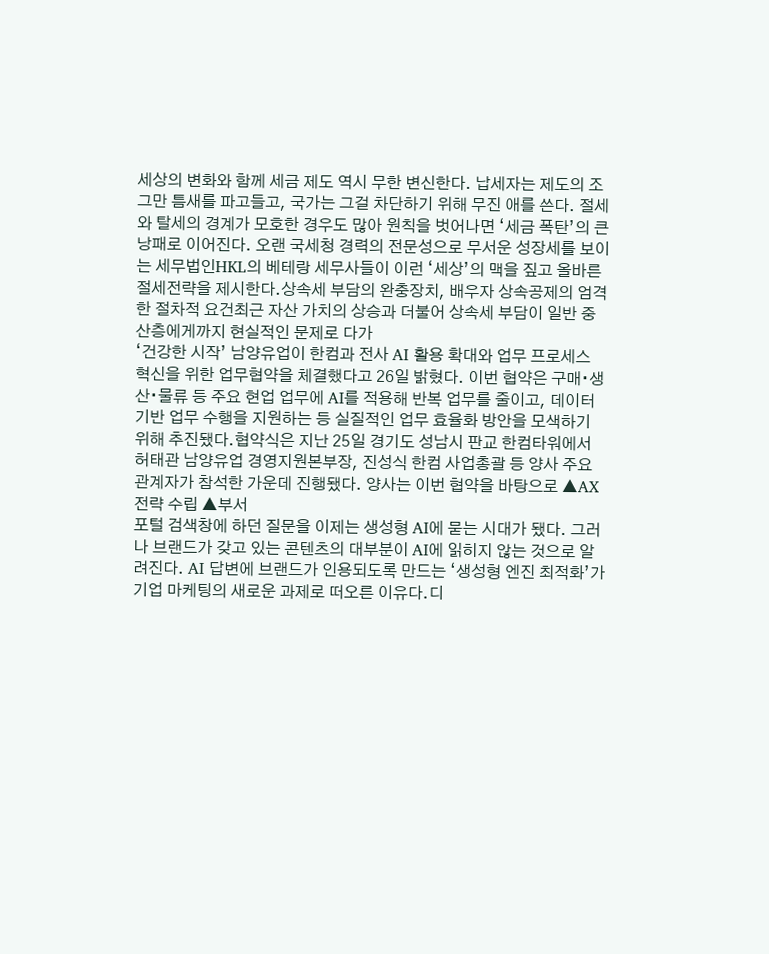세상의 변화와 함께 세금 제도 역시 무한 변신한다. 납세자는 제도의 조그만 틈새를 파고들고, 국가는 그걸 차단하기 위해 무진 애를 쓴다. 절세와 탈세의 경계가 모호한 경우도 많아 원칙을 벗어나면 ‘세금 폭탄’의 큰 낭패로 이어진다. 오랜 국세청 경력의 전문성으로 무서운 성장세를 보이는 세무법인HKL의 베테랑 세무사들이 이런 ‘세상’의 맥을 짚고 올바른 절세전략을 제시한다.상속세 부담의 완충장치, 배우자 상속공제의 엄격한 절차적 요건최근 자산 가치의 상승과 더불어 상속세 부담이 일반 중산층에게까지 현실적인 문제로 다가
‘건강한 시작’ 남양유업이 한컴과 전사 AI 활용 확대와 업무 프로세스 혁신을 위한 업무협약을 체결했다고 26일 밝혔다. 이번 협약은 구매∙생산∙물류 등 주요 현업 업무에 AI를 적용해 반복 업무를 줄이고, 데이터 기반 업무 수행을 지원하는 등 실질적인 업무 효율화 방안을 모색하기 위해 추진됐다.협약식은 지난 25일 경기도 성남시 판교 한컴타워에서 허태관 남양유업 경영지원본부장, 진성식 한컴 사업총괄 등 양사 주요 관계자가 참석한 가운데 진행됐다. 양사는 이번 협약을 바탕으로 ▲AX 전략 수립 ▲부서
포털 검색창에 하던 질문을 이제는 생성형 AI에 묻는 시대가 됐다. 그러나 브랜드가 갖고 있는 콘텐츠의 대부분이 AI에 읽히지 않는 것으로 알려진다. AI 답변에 브랜드가 인용되도록 만드는 ‘생성형 엔진 최적화’가 기업 마케팅의 새로운 과제로 떠오른 이유다.디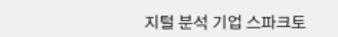지털 분석 기업 스파크토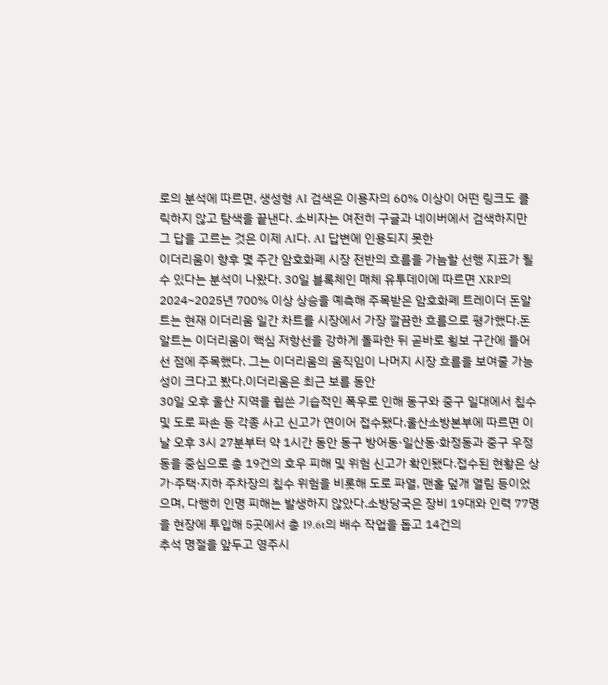로의 분석에 따르면, 생성형 AI 검색은 이용자의 60% 이상이 어떤 링크도 클릭하지 않고 탐색을 끝낸다. 소비자는 여전히 구글과 네이버에서 검색하지만 그 답을 고르는 것은 이제 AI다. AI 답변에 인용되지 못한
이더리움이 향후 몇 주간 암호화폐 시장 전반의 흐름을 가늠할 선행 지표가 될 수 있다는 분석이 나왔다. 30일 블록체인 매체 유투데이에 따르면 XRP의 2024~2025년 700% 이상 상승을 예측해 주목받은 암호화폐 트레이더 돈알트는 현재 이더리움 일간 차트를 시장에서 가장 깔끔한 흐름으로 평가했다.돈알트는 이더리움이 핵심 저항선을 강하게 돌파한 뒤 곧바로 횡보 구간에 들어선 점에 주목했다. 그는 이더리움의 움직임이 나머지 시장 흐름을 보여줄 가능성이 크다고 봤다.이더리움은 최근 보름 동안
30일 오후 울산 지역을 휩쓴 기습적인 폭우로 인해 동구와 중구 일대에서 침수 및 도로 파손 등 각종 사고 신고가 연이어 접수됐다.울산소방본부에 따르면 이날 오후 3시 27분부터 약 1시간 동안 동구 방어동·일산동·화정동과 중구 우정동을 중심으로 총 19건의 호우 피해 및 위험 신고가 확인됐다.접수된 현황은 상가·주택·지하 주차장의 침수 위험을 비롯해 도로 파열, 맨홀 덮개 열림 등이었으며, 다행히 인명 피해는 발생하지 않았다.소방당국은 장비 19대와 인력 77명을 현장에 투입해 5곳에서 총 19.6t의 배수 작업을 돕고 14건의
추석 명절을 앞두고 영주시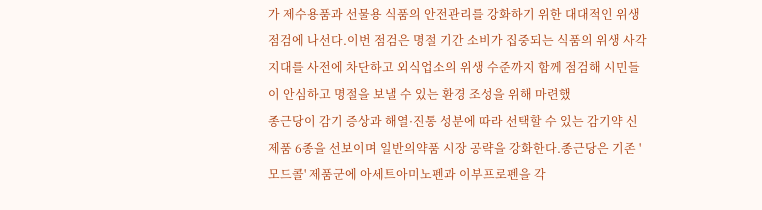가 제수용품과 선물용 식품의 안전관리를 강화하기 위한 대대적인 위생점검에 나선다.이번 점검은 명절 기간 소비가 집중되는 식품의 위생 사각지대를 사전에 차단하고 외식업소의 위생 수준까지 함께 점검해 시민들이 안심하고 명절을 보낼 수 있는 환경 조성을 위해 마련했
종근당이 감기 증상과 해열·진통 성분에 따라 선택할 수 있는 감기약 신제품 6종을 선보이며 일반의약품 시장 공략을 강화한다.종근당은 기존 '모드콜' 제품군에 아세트아미노펜과 이부프로펜을 각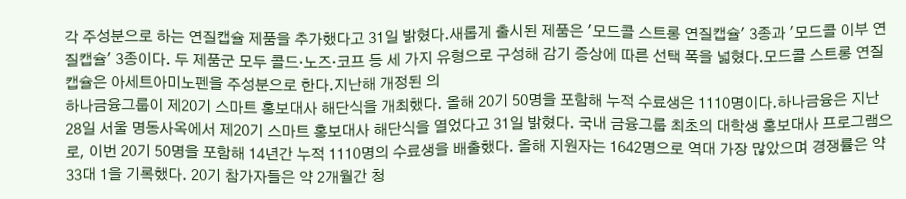각 주성분으로 하는 연질캡슐 제품을 추가했다고 31일 밝혔다.새롭게 출시된 제품은 '모드콜 스트롱 연질캡슐' 3종과 '모드콜 이부 연질캡슐' 3종이다. 두 제품군 모두 콜드·노즈·코프 등 세 가지 유형으로 구성해 감기 증상에 따른 선택 폭을 넓혔다.모드콜 스트롱 연질캡슐은 아세트아미노펜을 주성분으로 한다.지난해 개정된 의
하나금융그룹이 제20기 스마트 홍보대사 해단식을 개최했다. 올해 20기 50명을 포함해 누적 수료생은 1110명이다.하나금융은 지난 28일 서울 명동사옥에서 제20기 스마트 홍보대사 해단식을 열었다고 31일 밝혔다. 국내 금융그룹 최초의 대학생 홍보대사 프로그램으로, 이번 20기 50명을 포함해 14년간 누적 1110명의 수료생을 배출했다. 올해 지원자는 1642명으로 역대 가장 많았으며 경쟁률은 약 33대 1을 기록했다. 20기 참가자들은 약 2개월간 청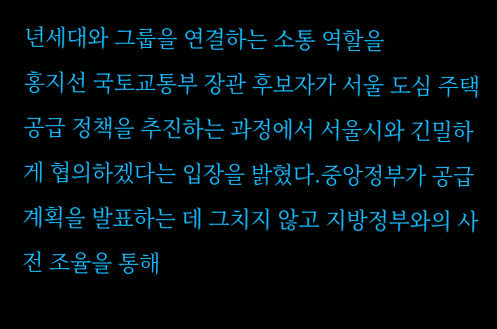년세대와 그룹을 연결하는 소통 역할을
홍지선 국토교통부 장관 후보자가 서울 도심 주택 공급 정책을 추진하는 과정에서 서울시와 긴밀하게 협의하겠다는 입장을 밝혔다.중앙정부가 공급 계획을 발표하는 데 그치지 않고 지방정부와의 사전 조율을 통해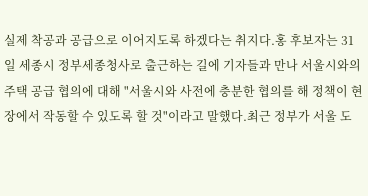실제 착공과 공급으로 이어지도록 하겠다는 취지다.홍 후보자는 31일 세종시 정부세종청사로 출근하는 길에 기자들과 만나 서울시와의 주택 공급 협의에 대해 "서울시와 사전에 충분한 협의를 해 정책이 현장에서 작동할 수 있도록 할 것"이라고 말했다.최근 정부가 서울 도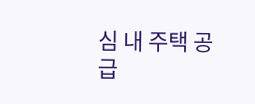심 내 주택 공급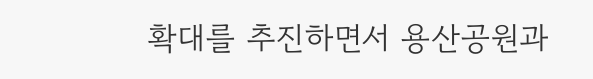확대를 추진하면서 용산공원과